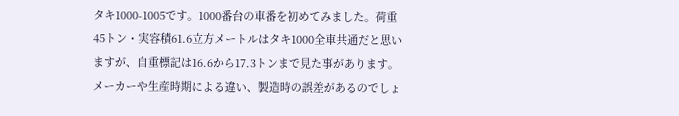タキ1000-1005です。1000番台の車番を初めてみました。荷重45トン・実容積61.6立方メートルはタキ1000全車共通だと思いますが、自重標記は16.6から17.3トンまで見た事があります。メーカーや生産時期による違い、製造時の誤差があるのでしょ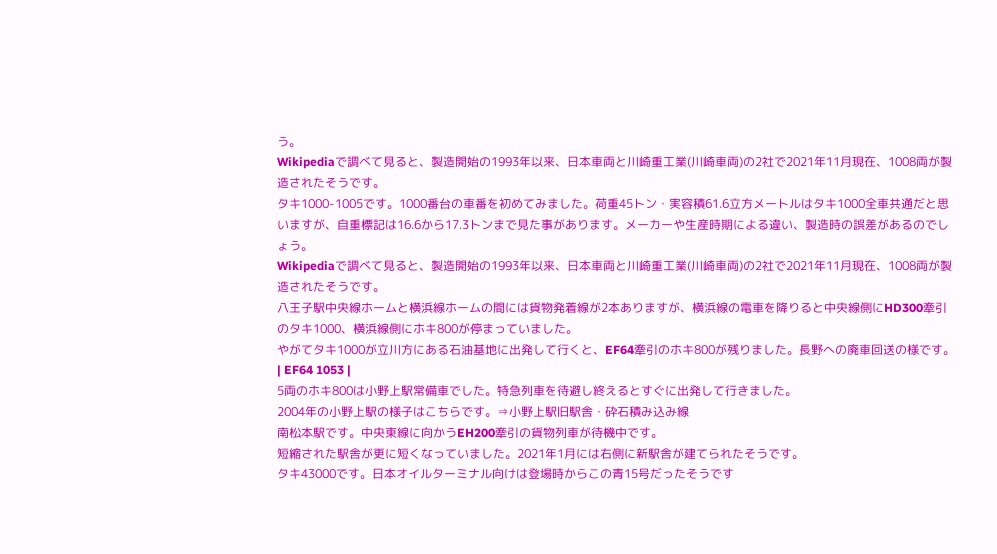う。
Wikipediaで調べて見ると、製造開始の1993年以来、日本車両と川崎重工業(川崎車両)の2社で2021年11月現在、1008両が製造されたそうです。
タキ1000-1005です。1000番台の車番を初めてみました。荷重45トン・実容積61.6立方メートルはタキ1000全車共通だと思いますが、自重標記は16.6から17.3トンまで見た事があります。メーカーや生産時期による違い、製造時の誤差があるのでしょう。
Wikipediaで調べて見ると、製造開始の1993年以来、日本車両と川崎重工業(川崎車両)の2社で2021年11月現在、1008両が製造されたそうです。
八王子駅中央線ホームと横浜線ホームの間には貨物発着線が2本ありますが、横浜線の電車を降りると中央線側にHD300牽引のタキ1000、横浜線側にホキ800が停まっていました。
やがてタキ1000が立川方にある石油基地に出発して行くと、EF64牽引のホキ800が残りました。長野への廃車回送の様です。
| EF64 1053 |
5両のホキ800は小野上駅常備車でした。特急列車を待避し終えるとすぐに出発して行きました。
2004年の小野上駅の様子はこちらです。⇒小野上駅旧駅舎・砕石積み込み線
南松本駅です。中央東線に向かうEH200牽引の貨物列車が待機中です。
短縮された駅舎が更に短くなっていました。2021年1月には右側に新駅舎が建てられたそうです。
タキ43000です。日本オイルターミナル向けは登場時からこの青15号だったそうです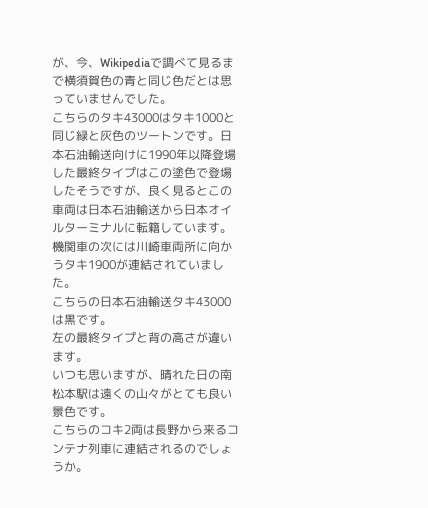が、今、Wikipediaで調べて見るまで横須賀色の青と同じ色だとは思っていませんでした。
こちらのタキ43000はタキ1000と同じ緑と灰色のツートンです。日本石油輸送向けに1990年以降登場した最終タイプはこの塗色で登場したそうですが、良く見るとこの車両は日本石油輸送から日本オイルターミナルに転籍しています。
機関車の次には川崎車両所に向かうタキ1900が連結されていました。
こちらの日本石油輸送タキ43000は黒です。
左の最終タイプと背の高さが違います。
いつも思いますが、晴れた日の南松本駅は遠くの山々がとても良い景色です。
こちらのコキ2両は長野から来るコンテナ列車に連結されるのでしょうか。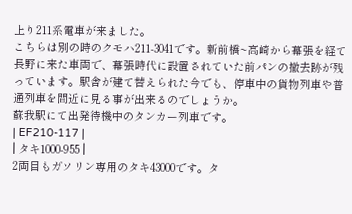上り211系電車が来ました。
こちらは別の時のクモハ211-3041です。新前橋~高崎から幕張を経て長野に来た車両で、幕張時代に設置されていた前パンの撤去跡が残っています。駅舎が建て替えられた今でも、停車中の貨物列車や普通列車を間近に見る事が出来るのでしょうか。
蘇我駅にて出発待機中のタンカー列車です。
| EF210-117 |
| タキ1000-955 |
2両目もガソリン専用のタキ43000です。タ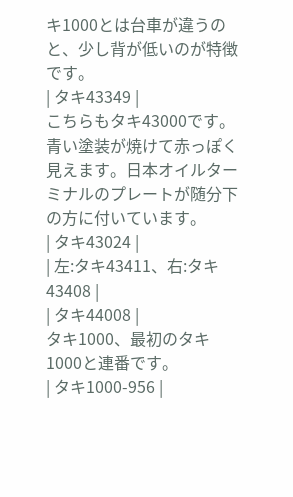キ1000とは台車が違うのと、少し背が低いのが特徴です。
| タキ43349 |
こちらもタキ43000です。青い塗装が焼けて赤っぽく見えます。日本オイルターミナルのプレートが随分下の方に付いています。
| タキ43024 |
| 左:タキ43411、右:タキ43408 |
| タキ44008 |
タキ1000、最初のタキ1000と連番です。
| タキ1000-956 |